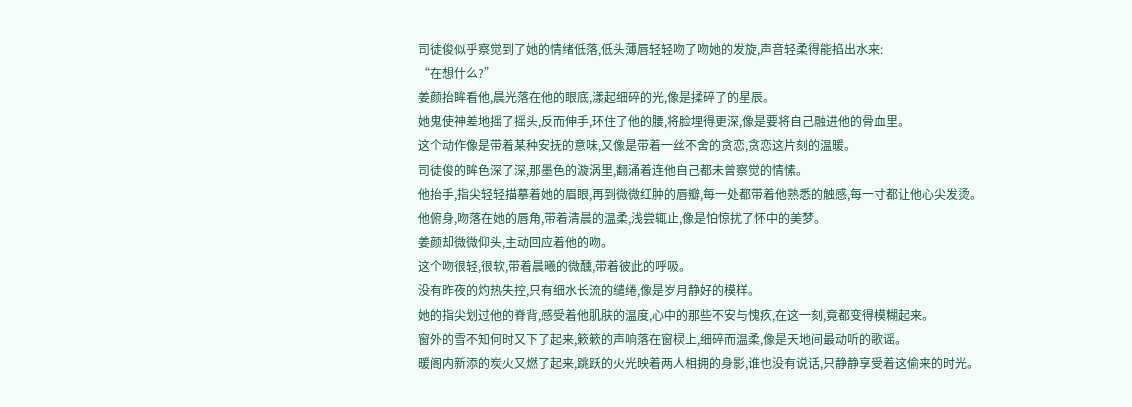司徒俊似乎察觉到了她的情绪低落,低头薄唇轻轻吻了吻她的发旋,声音轻柔得能掐出水来:
“在想什么?”
姜颜抬眸看他,晨光落在他的眼底,漾起细碎的光,像是揉碎了的星辰。
她鬼使神差地摇了摇头,反而伸手,环住了他的腰,将脸埋得更深,像是要将自己融进他的骨血里。
这个动作像是带着某种安抚的意味,又像是带着一丝不舍的贪恋,贪恋这片刻的温暖。
司徒俊的眸色深了深,那墨色的漩涡里,翻涌着连他自己都未曾察觉的情愫。
他抬手,指尖轻轻描摹着她的眉眼,再到微微红肿的唇瓣,每一处都带着他熟悉的触感,每一寸都让他心尖发烫。
他俯身,吻落在她的唇角,带着清晨的温柔,浅尝辄止,像是怕惊扰了怀中的美梦。
姜颜却微微仰头,主动回应着他的吻。
这个吻很轻,很软,带着晨曦的微醺,带着彼此的呼吸。
没有昨夜的灼热失控,只有细水长流的缱绻,像是岁月静好的模样。
她的指尖划过他的脊背,感受着他肌肤的温度,心中的那些不安与愧疚,在这一刻,竟都变得模糊起来。
窗外的雪不知何时又下了起来,簌簌的声响落在窗棂上,细碎而温柔,像是天地间最动听的歌谣。
暖阁内新添的炭火又燃了起来,跳跃的火光映着两人相拥的身影,谁也没有说话,只静静享受着这偷来的时光。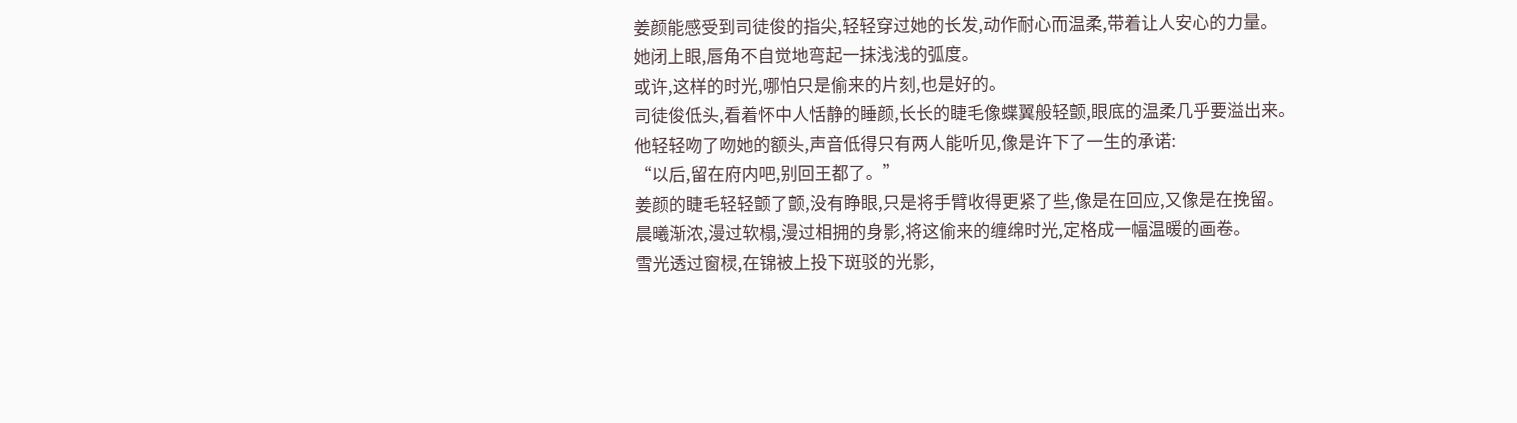姜颜能感受到司徒俊的指尖,轻轻穿过她的长发,动作耐心而温柔,带着让人安心的力量。
她闭上眼,唇角不自觉地弯起一抹浅浅的弧度。
或许,这样的时光,哪怕只是偷来的片刻,也是好的。
司徒俊低头,看着怀中人恬静的睡颜,长长的睫毛像蝶翼般轻颤,眼底的温柔几乎要溢出来。
他轻轻吻了吻她的额头,声音低得只有两人能听见,像是许下了一生的承诺:
“以后,留在府内吧,别回王都了。”
姜颜的睫毛轻轻颤了颤,没有睁眼,只是将手臂收得更紧了些,像是在回应,又像是在挽留。
晨曦渐浓,漫过软榻,漫过相拥的身影,将这偷来的缠绵时光,定格成一幅温暖的画卷。
雪光透过窗棂,在锦被上投下斑驳的光影,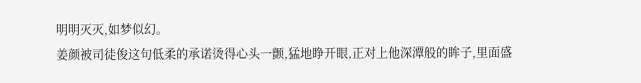明明灭灭,如梦似幻。
姜颜被司徒俊这句低柔的承诺烫得心头一颤,猛地睁开眼,正对上他深潭般的眸子,里面盛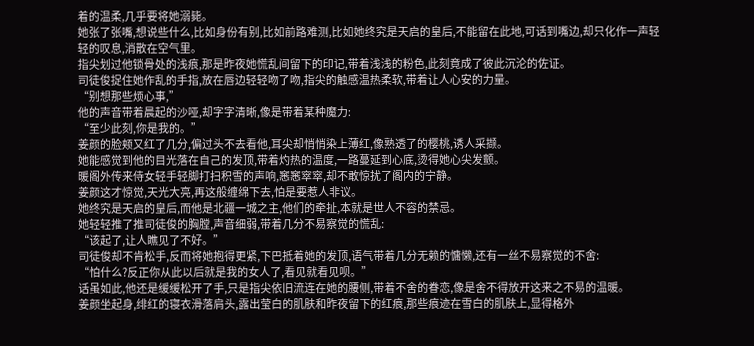着的温柔,几乎要将她溺毙。
她张了张嘴,想说些什么,比如身份有别,比如前路难测,比如她终究是天启的皇后,不能留在此地,可话到嘴边,却只化作一声轻轻的叹息,消散在空气里。
指尖划过他锁骨处的浅痕,那是昨夜她慌乱间留下的印记,带着浅浅的粉色,此刻竟成了彼此沉沦的佐证。
司徒俊捉住她作乱的手指,放在唇边轻轻吻了吻,指尖的触感温热柔软,带着让人心安的力量。
“别想那些烦心事,”
他的声音带着晨起的沙哑,却字字清晰,像是带着某种魔力:
“至少此刻,你是我的。”
姜颜的脸颊又红了几分,偏过头不去看他,耳尖却悄悄染上薄红,像熟透了的樱桃,诱人采撷。
她能感觉到他的目光落在自己的发顶,带着灼热的温度,一路蔓延到心底,烫得她心尖发颤。
暖阁外传来侍女轻手轻脚打扫积雪的声响,窸窸窣窣,却不敢惊扰了阁内的宁静。
姜颜这才惊觉,天光大亮,再这般缠绵下去,怕是要惹人非议。
她终究是天启的皇后,而他是北疆一城之主,他们的牵扯,本就是世人不容的禁忌。
她轻轻推了推司徒俊的胸膛,声音细弱,带着几分不易察觉的慌乱:
“该起了,让人瞧见了不好。”
司徒俊却不肯松手,反而将她抱得更紧,下巴抵着她的发顶,语气带着几分无赖的慵懒,还有一丝不易察觉的不舍:
“怕什么?反正你从此以后就是我的女人了,看见就看见呗。”
话虽如此,他还是缓缓松开了手,只是指尖依旧流连在她的腰侧,带着不舍的眷恋,像是舍不得放开这来之不易的温暖。
姜颜坐起身,绯红的寝衣滑落肩头,露出莹白的肌肤和昨夜留下的红痕,那些痕迹在雪白的肌肤上,显得格外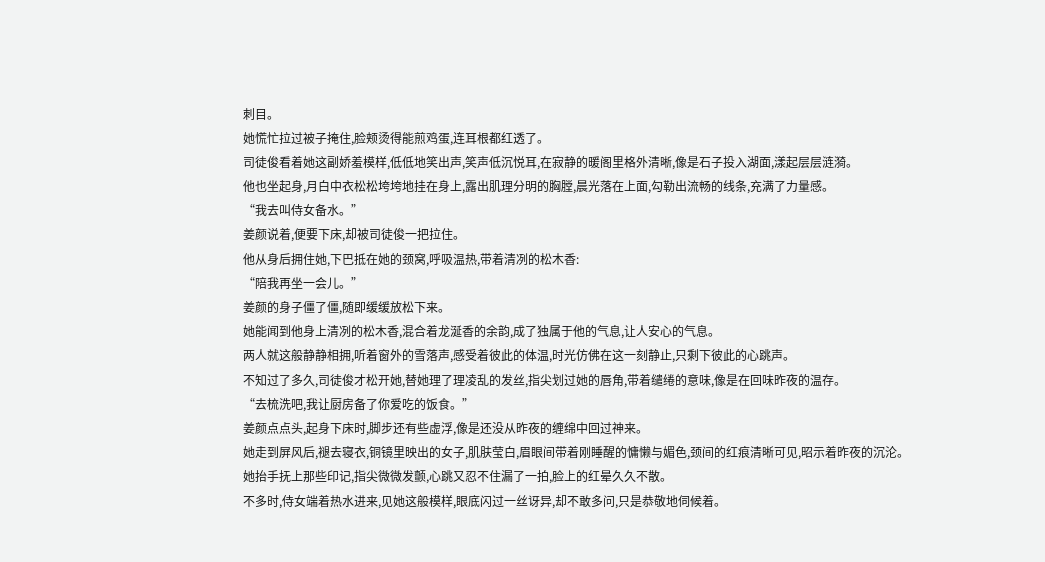刺目。
她慌忙拉过被子掩住,脸颊烫得能煎鸡蛋,连耳根都红透了。
司徒俊看着她这副娇羞模样,低低地笑出声,笑声低沉悦耳,在寂静的暖阁里格外清晰,像是石子投入湖面,漾起层层涟漪。
他也坐起身,月白中衣松松垮垮地挂在身上,露出肌理分明的胸膛,晨光落在上面,勾勒出流畅的线条,充满了力量感。
“我去叫侍女备水。”
姜颜说着,便要下床,却被司徒俊一把拉住。
他从身后拥住她,下巴抵在她的颈窝,呼吸温热,带着清冽的松木香:
“陪我再坐一会儿。”
姜颜的身子僵了僵,随即缓缓放松下来。
她能闻到他身上清冽的松木香,混合着龙涎香的余韵,成了独属于他的气息,让人安心的气息。
两人就这般静静相拥,听着窗外的雪落声,感受着彼此的体温,时光仿佛在这一刻静止,只剩下彼此的心跳声。
不知过了多久,司徒俊才松开她,替她理了理凌乱的发丝,指尖划过她的唇角,带着缱绻的意味,像是在回味昨夜的温存。
“去梳洗吧,我让厨房备了你爱吃的饭食。”
姜颜点点头,起身下床时,脚步还有些虚浮,像是还没从昨夜的缠绵中回过神来。
她走到屏风后,褪去寝衣,铜镜里映出的女子,肌肤莹白,眉眼间带着刚睡醒的慵懒与媚色,颈间的红痕清晰可见,昭示着昨夜的沉沦。
她抬手抚上那些印记,指尖微微发颤,心跳又忍不住漏了一拍,脸上的红晕久久不散。
不多时,侍女端着热水进来,见她这般模样,眼底闪过一丝讶异,却不敢多问,只是恭敬地伺候着。